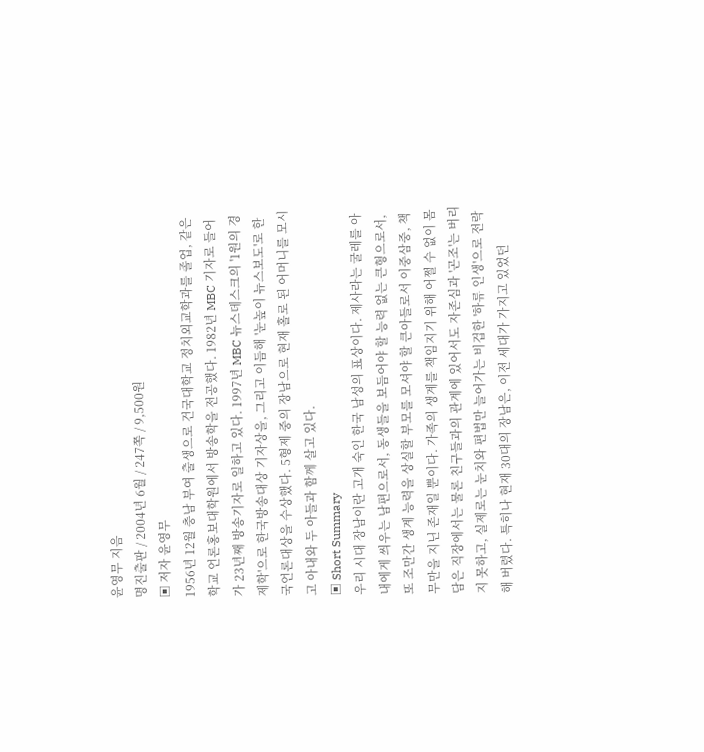윤영무 지음
명진출판 / 2004년 6월 / 247쪽 / 9,500원
▣ 저자 윤영무
1956년 12월 충남 부여 출생으로 건국대학교 정치외교학과를 졸업, 같은 학교 언론홍보대학원에서 방송학을 전공했다. 1982년 MBC 기자로 들어가 23년째 방송기자로 일하고 있다. 1997년 MBC 뉴스데스크의 '1원의 경제학'으로 한국방송대상 기자상을, 그리고 이듬해 '눈높이 뉴스보도'로 한국언론대상을 수상했다. 5형제 중의 장남으로 현재 홀로 된 어머니를 모시고 아내와 두 아들과 함께 살고 있다.
▣ Short Summary
우리 시대 장남이란 고개 숙인 한국 남성의 표상이다. 제사라는 굴레를 아내에게 씌우는 남편으로서, 동생들을 보듬어야 할 능력 없는 큰형으로서, 또 조만간 생계 능력을 상실할 부모를 모셔야 할 큰아들로서 이중삼중, 책무만을 지닌 존재일 뿐이다. 가족의 생계를 책임지기 위해 어쩔 수 없이 몸담은 직장에서는 물론 친구들과의 관계에 있어서도 자존심과 '곤조'는 버리지 못하고, 실제로는 눈치와 편법만 늘어가는 비겁한 '하류 인생'으로 전락해 버렸다. 특히나 현재 30대의 장남은, 이전 세대가 가지고 있었던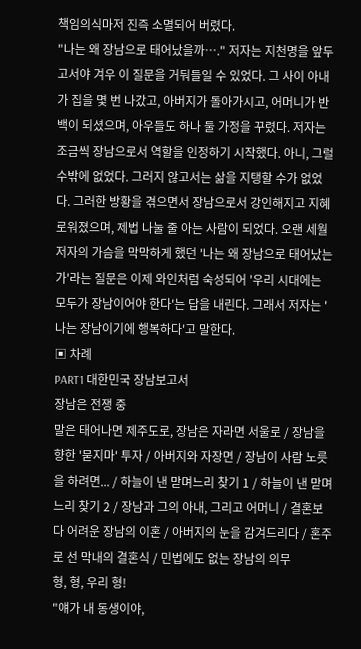책임의식마저 진즉 소멸되어 버렸다.
"나는 왜 장남으로 태어났을까…." 저자는 지천명을 앞두고서야 겨우 이 질문을 거둬들일 수 있었다. 그 사이 아내가 집을 몇 번 나갔고, 아버지가 돌아가시고, 어머니가 반백이 되셨으며, 아우들도 하나 둘 가정을 꾸렸다. 저자는 조금씩 장남으로서 역할을 인정하기 시작했다. 아니, 그럴 수밖에 없었다. 그러지 않고서는 삶을 지탱할 수가 없었다. 그러한 방황을 겪으면서 장남으로서 강인해지고 지혜로워졌으며, 제법 나눌 줄 아는 사람이 되었다. 오랜 세월 저자의 가슴을 막막하게 했던 '나는 왜 장남으로 태어났는가'라는 질문은 이제 와인처럼 숙성되어 '우리 시대에는 모두가 장남이어야 한다'는 답을 내린다. 그래서 저자는 '나는 장남이기에 행복하다'고 말한다.
▣ 차례
PART1 대한민국 장남보고서
장남은 전쟁 중
말은 태어나면 제주도로, 장남은 자라면 서울로 / 장남을 향한 '묻지마' 투자 / 아버지와 자장면 / 장남이 사람 노릇을 하려면... / 하늘이 낸 맏며느리 찾기 1 / 하늘이 낸 맏며느리 찾기 2 / 장남과 그의 아내, 그리고 어머니 / 결혼보다 어려운 장남의 이혼 / 아버지의 눈을 감겨드리다 / 혼주로 선 막내의 결혼식 / 민법에도 없는 장남의 의무
형, 형, 우리 형!
"얘가 내 동생이야,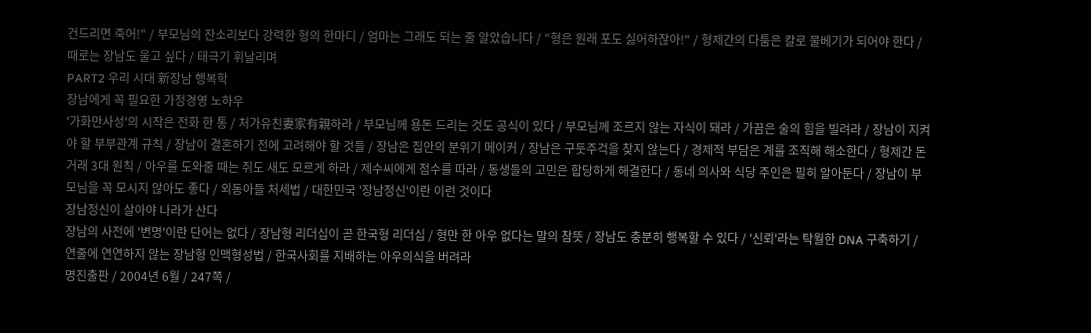건드리면 죽어!" / 부모님의 잔소리보다 강력한 형의 한마디 / 엄마는 그래도 되는 줄 알았습니다 / "형은 원래 포도 싫어하잖아!" / 형제간의 다툼은 칼로 물베기가 되어야 한다 / 때로는 장남도 울고 싶다 / 태극기 휘날리며
PART2 우리 시대 新장남 행복학
장남에게 꼭 필요한 가정경영 노하우
'가화만사성'의 시작은 전화 한 통 / 처가유친妻家有親하라 / 부모님께 용돈 드리는 것도 공식이 있다 / 부모님께 조르지 않는 자식이 돼라 / 가끔은 술의 힘을 빌려라 / 장남이 지켜야 할 부부관계 규칙 / 장남이 결혼하기 전에 고려해야 할 것들 / 장남은 집안의 분위기 메이커 / 장남은 구둣주걱을 찾지 않는다 / 경제적 부담은 계를 조직해 해소한다 / 형제간 돈거래 3대 원칙 / 아우를 도와줄 때는 쥐도 새도 모르게 하라 / 제수씨에게 점수를 따라 / 동생들의 고민은 합당하게 해결한다 / 동네 의사와 식당 주인은 필히 알아둔다 / 장남이 부모님을 꼭 모시지 않아도 좋다 / 외동아들 처세법 / 대한민국 '장남정신'이란 이런 것이다
장남정신이 살아야 나라가 산다
장남의 사전에 '변명'이란 단어는 없다 / 장남형 리더십이 곧 한국형 리더십 / 형만 한 아우 없다는 말의 참뜻 / 장남도 충분히 행복할 수 있다 / '신뢰'라는 탁월한 DNA 구축하기 / 연줄에 연연하지 않는 장남형 인맥형성법 / 한국사회를 지배하는 아우의식을 버려라
명진출판 / 2004년 6월 / 247쪽 /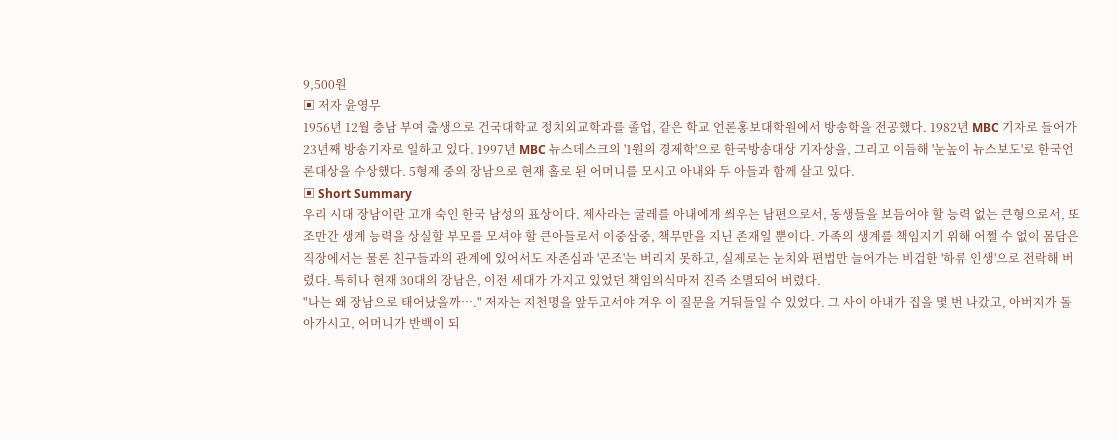9,500원
▣ 저자 윤영무
1956년 12월 충남 부여 출생으로 건국대학교 정치외교학과를 졸업, 같은 학교 언론홍보대학원에서 방송학을 전공했다. 1982년 MBC 기자로 들어가 23년째 방송기자로 일하고 있다. 1997년 MBC 뉴스데스크의 '1원의 경제학'으로 한국방송대상 기자상을, 그리고 이듬해 '눈높이 뉴스보도'로 한국언론대상을 수상했다. 5형제 중의 장남으로 현재 홀로 된 어머니를 모시고 아내와 두 아들과 함께 살고 있다.
▣ Short Summary
우리 시대 장남이란 고개 숙인 한국 남성의 표상이다. 제사라는 굴레를 아내에게 씌우는 남편으로서, 동생들을 보듬어야 할 능력 없는 큰형으로서, 또 조만간 생계 능력을 상실할 부모를 모셔야 할 큰아들로서 이중삼중, 책무만을 지닌 존재일 뿐이다. 가족의 생계를 책임지기 위해 어쩔 수 없이 몸담은 직장에서는 물론 친구들과의 관계에 있어서도 자존심과 '곤조'는 버리지 못하고, 실제로는 눈치와 편법만 늘어가는 비겁한 '하류 인생'으로 전락해 버렸다. 특히나 현재 30대의 장남은, 이전 세대가 가지고 있었던 책임의식마저 진즉 소멸되어 버렸다.
"나는 왜 장남으로 태어났을까…." 저자는 지천명을 앞두고서야 겨우 이 질문을 거둬들일 수 있었다. 그 사이 아내가 집을 몇 번 나갔고, 아버지가 돌아가시고, 어머니가 반백이 되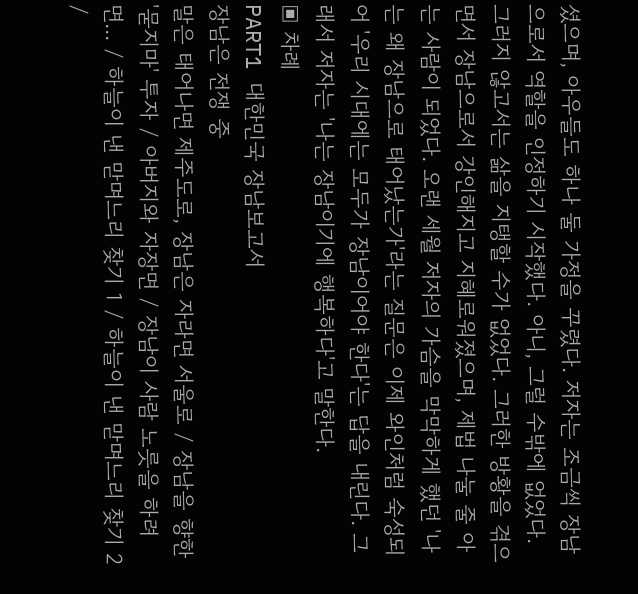셨으며, 아우들도 하나 둘 가정을 꾸렸다. 저자는 조금씩 장남으로서 역할을 인정하기 시작했다. 아니, 그럴 수밖에 없었다. 그러지 않고서는 삶을 지탱할 수가 없었다. 그러한 방황을 겪으면서 장남으로서 강인해지고 지혜로워졌으며, 제법 나눌 줄 아는 사람이 되었다. 오랜 세월 저자의 가슴을 막막하게 했던 '나는 왜 장남으로 태어났는가'라는 질문은 이제 와인처럼 숙성되어 '우리 시대에는 모두가 장남이어야 한다'는 답을 내린다. 그래서 저자는 '나는 장남이기에 행복하다'고 말한다.
▣ 차례
PART1 대한민국 장남보고서
장남은 전쟁 중
말은 태어나면 제주도로, 장남은 자라면 서울로 / 장남을 향한 '묻지마' 투자 / 아버지와 자장면 / 장남이 사람 노릇을 하려면... / 하늘이 낸 맏며느리 찾기 1 / 하늘이 낸 맏며느리 찾기 2 /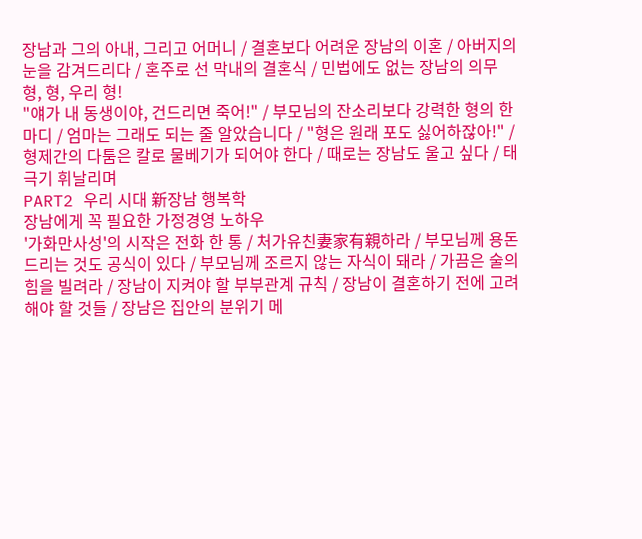장남과 그의 아내, 그리고 어머니 / 결혼보다 어려운 장남의 이혼 / 아버지의 눈을 감겨드리다 / 혼주로 선 막내의 결혼식 / 민법에도 없는 장남의 의무
형, 형, 우리 형!
"얘가 내 동생이야, 건드리면 죽어!" / 부모님의 잔소리보다 강력한 형의 한마디 / 엄마는 그래도 되는 줄 알았습니다 / "형은 원래 포도 싫어하잖아!" / 형제간의 다툼은 칼로 물베기가 되어야 한다 / 때로는 장남도 울고 싶다 / 태극기 휘날리며
PART2 우리 시대 新장남 행복학
장남에게 꼭 필요한 가정경영 노하우
'가화만사성'의 시작은 전화 한 통 / 처가유친妻家有親하라 / 부모님께 용돈 드리는 것도 공식이 있다 / 부모님께 조르지 않는 자식이 돼라 / 가끔은 술의 힘을 빌려라 / 장남이 지켜야 할 부부관계 규칙 / 장남이 결혼하기 전에 고려해야 할 것들 / 장남은 집안의 분위기 메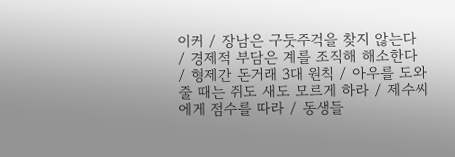이커 / 장남은 구둣주걱을 찾지 않는다 / 경제적 부담은 계를 조직해 해소한다 / 형제간 돈거래 3대 원칙 / 아우를 도와줄 때는 쥐도 새도 모르게 하라 / 제수씨에게 점수를 따라 / 동생들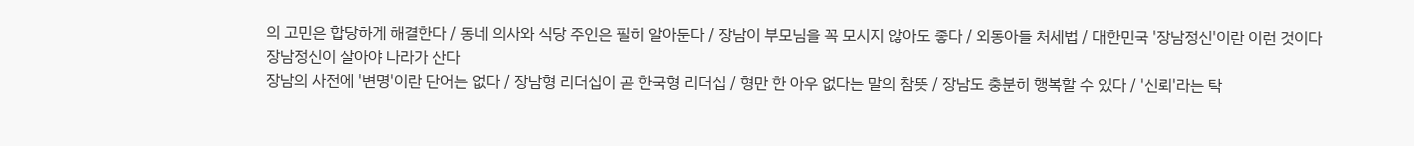의 고민은 합당하게 해결한다 / 동네 의사와 식당 주인은 필히 알아둔다 / 장남이 부모님을 꼭 모시지 않아도 좋다 / 외동아들 처세법 / 대한민국 '장남정신'이란 이런 것이다
장남정신이 살아야 나라가 산다
장남의 사전에 '변명'이란 단어는 없다 / 장남형 리더십이 곧 한국형 리더십 / 형만 한 아우 없다는 말의 참뜻 / 장남도 충분히 행복할 수 있다 / '신뢰'라는 탁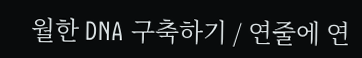월한 DNA 구축하기 / 연줄에 연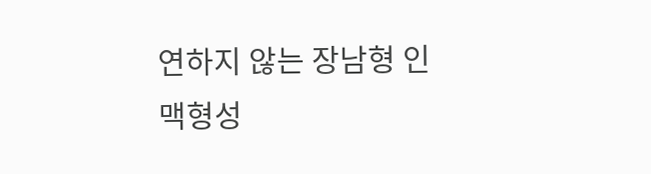연하지 않는 장남형 인맥형성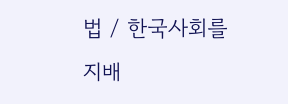법 / 한국사회를 지배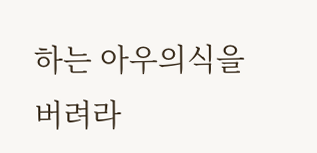하는 아우의식을 버려라